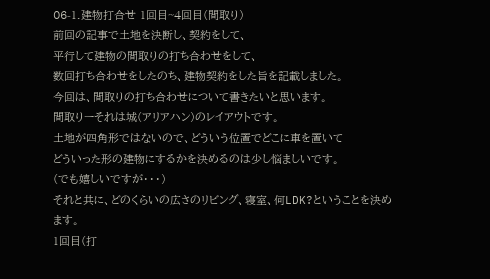06-1.建物打合せ 1回目~4回目(間取り)
前回の記事で土地を決断し、契約をして、
平行して建物の間取りの打ち合わせをして、
数回打ち合わせをしたのち、建物契約をした旨を記載しました。
今回は、間取りの打ち合わせについて書きたいと思います。
間取りーそれは城(アリアハン)のレイアウトです。
土地が四角形ではないので、どういう位置でどこに車を置いて
どういった形の建物にするかを決めるのは少し悩ましいです。
(でも嬉しいですが・・・)
それと共に、どのくらいの広さのリビング、寝室、何LDK?ということを決めます。
1回目(打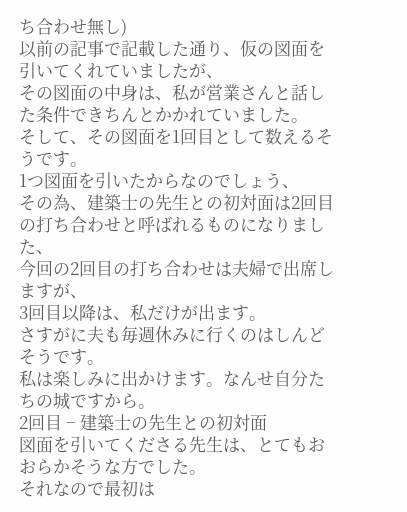ち合わせ無し)
以前の記事で記載した通り、仮の図面を引いてくれていましたが、
その図面の中身は、私が営業さんと話した条件できちんとかかれていました。
そして、その図面を1回目として数えるそうです。
1つ図面を引いたからなのでしょう、
その為、建築士の先生との初対面は2回目の打ち合わせと呼ばれるものになりました、
今回の2回目の打ち合わせは夫婦で出席しますが、
3回目以降は、私だけが出ます。
さすがに夫も毎週休みに行くのはしんどそうです。
私は楽しみに出かけます。なんせ自分たちの城ですから。
2回目 − 建築士の先生との初対面
図面を引いてくださる先生は、とてもおおらかそうな方でした。
それなので最初は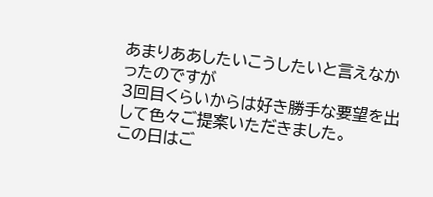あまりああしたいこうしたいと言えなかったのですが
3回目くらいからは好き勝手な要望を出して色々ご提案いただきました。
この日はご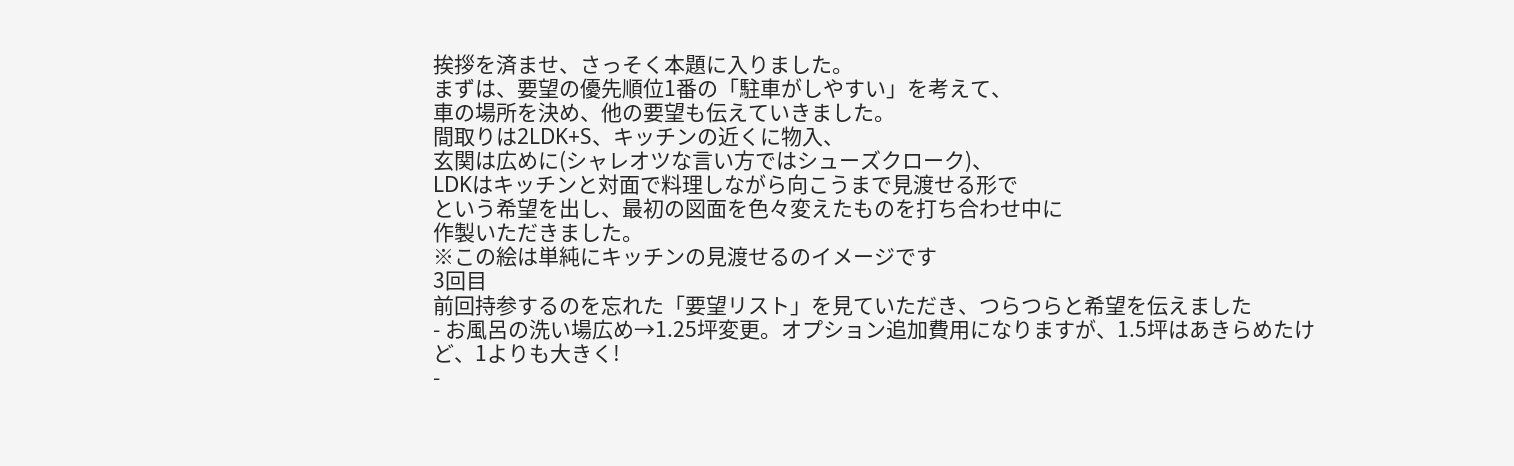挨拶を済ませ、さっそく本題に入りました。
まずは、要望の優先順位1番の「駐車がしやすい」を考えて、
車の場所を決め、他の要望も伝えていきました。
間取りは2LDK+S、キッチンの近くに物入、
玄関は広めに(シャレオツな言い方ではシューズクローク)、
LDKはキッチンと対面で料理しながら向こうまで見渡せる形で
という希望を出し、最初の図面を色々変えたものを打ち合わせ中に
作製いただきました。
※この絵は単純にキッチンの見渡せるのイメージです
3回目
前回持参するのを忘れた「要望リスト」を見ていただき、つらつらと希望を伝えました
- お風呂の洗い場広め→1.25坪変更。オプション追加費用になりますが、1.5坪はあきらめたけど、1よりも大きく!
-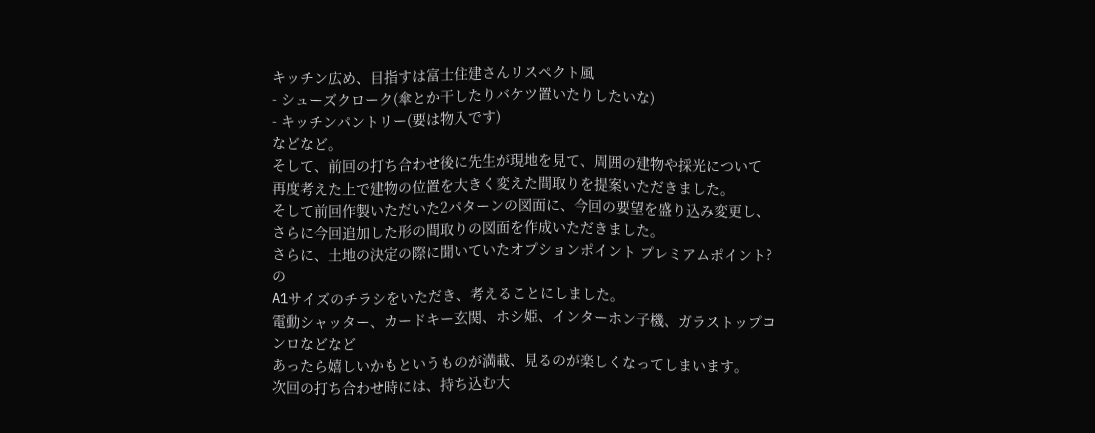キッチン広め、目指すは富士住建さんリスペクト風
- シューズクローク(傘とか干したりバケツ置いたりしたいな)
- キッチンパントリー(要は物入です)
などなど。
そして、前回の打ち合わせ後に先生が現地を見て、周囲の建物や採光について
再度考えた上で建物の位置を大きく変えた間取りを提案いただきました。
そして前回作製いただいた2パターンの図面に、今回の要望を盛り込み変更し、
さらに今回追加した形の間取りの図面を作成いただきました。
さらに、土地の決定の際に聞いていたオプションポイント プレミアムポイント?の
A1サイズのチラシをいただき、考えることにしました。
電動シャッター、カードキー玄関、ホシ姫、インターホン子機、ガラストップコンロなどなど
あったら嬉しいかもというものが満載、見るのが楽しくなってしまいます。
次回の打ち合わせ時には、持ち込む大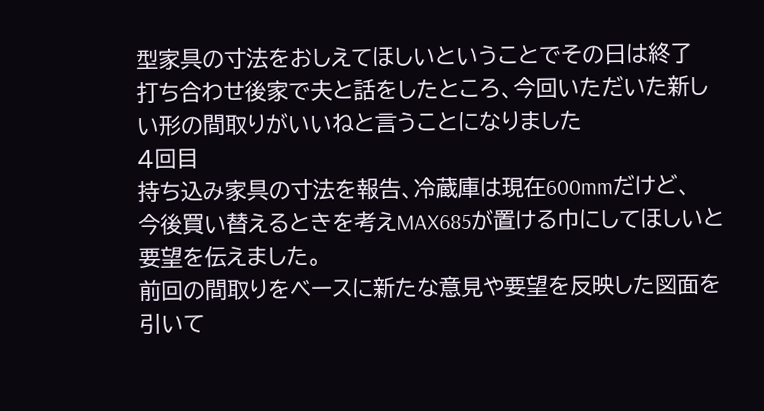型家具の寸法をおしえてほしいということでその日は終了
打ち合わせ後家で夫と話をしたところ、今回いただいた新しい形の間取りがいいねと言うことになりました
4回目
持ち込み家具の寸法を報告、冷蔵庫は現在600mmだけど、
今後買い替えるときを考えMAX685が置ける巾にしてほしいと要望を伝えました。
前回の間取りをベースに新たな意見や要望を反映した図面を引いて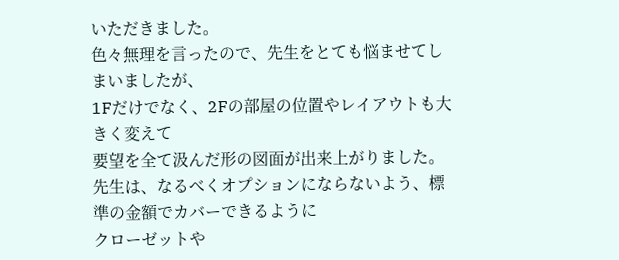いただきました。
色々無理を言ったので、先生をとても悩ませてしまいましたが、
1Fだけでなく、2Fの部屋の位置やレイアウトも大きく変えて
要望を全て汲んだ形の図面が出来上がりました。
先生は、なるべくオプションにならないよう、標準の金額でカバーできるように
クローゼットや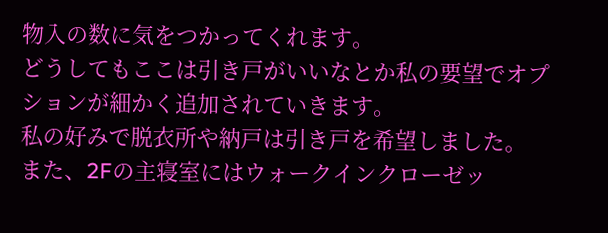物入の数に気をつかってくれます。
どうしてもここは引き戸がいいなとか私の要望でオプションが細かく追加されていきます。
私の好みで脱衣所や納戸は引き戸を希望しました。
また、2Fの主寝室にはウォークインクローゼッ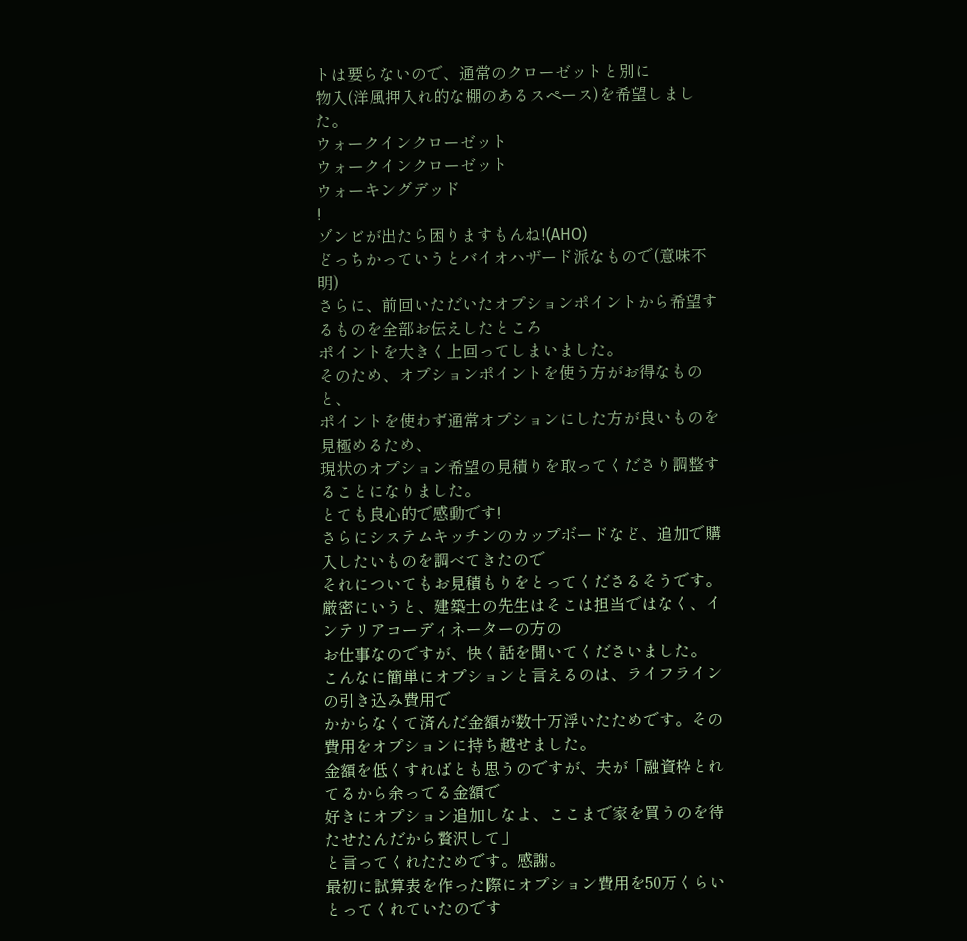トは要らないので、通常のクローゼットと別に
物入(洋風押入れ的な棚のあるスペース)を希望しました。
ウォークインクローゼット
ウォークインクローゼット
ウォーキングデッド
!
ゾンビが出たら困りますもんね!(AHO)
どっちかっていうとバイオハザード派なもので(意味不明)
さらに、前回いただいたオプションポイントから希望するものを全部お伝えしたところ
ポイントを大きく上回ってしまいました。
そのため、オプションポイントを使う方がお得なものと、
ポイントを使わず通常オプションにした方が良いものを見極めるため、
現状のオプション希望の見積りを取ってくださり調整することになりました。
とても良心的で感動です!
さらにシステムキッチンのカップボードなど、追加で購入したいものを調べてきたので
それについてもお見積もりをとってくださるそうです。
厳密にいうと、建築士の先生はそこは担当ではなく、インテリアコーディネーターの方の
お仕事なのですが、快く話を聞いてくださいました。
こんなに簡単にオプションと言えるのは、ライフラインの引き込み費用で
かからなくて済んだ金額が数十万浮いたためです。その費用をオプションに持ち越せました。
金額を低くすればとも思うのですが、夫が「融資枠とれてるから余ってる金額で
好きにオプション追加しなよ、ここまで家を買うのを待たせたんだから贅沢して」
と言ってくれたためです。感謝。
最初に試算表を作った際にオプション費用を50万くらいとってくれていたのです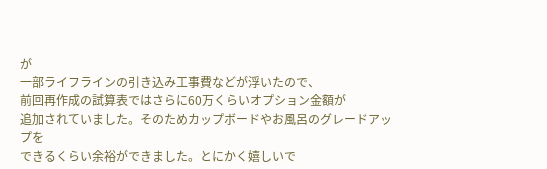が
一部ライフラインの引き込み工事費などが浮いたので、
前回再作成の試算表ではさらに60万くらいオプション金額が
追加されていました。そのためカップボードやお風呂のグレードアップを
できるくらい余裕ができました。とにかく嬉しいで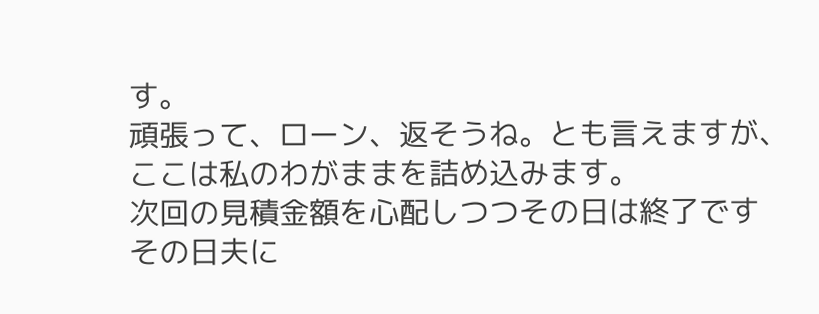す。
頑張って、ローン、返そうね。とも言えますが、ここは私のわがままを詰め込みます。
次回の見積金額を心配しつつその日は終了です
その日夫に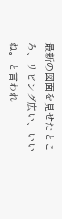最新の図面を見せたところ、リビング広い、いいね。と言われ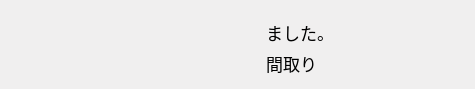ました。
間取り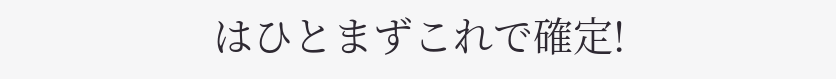はひとまずこれで確定!